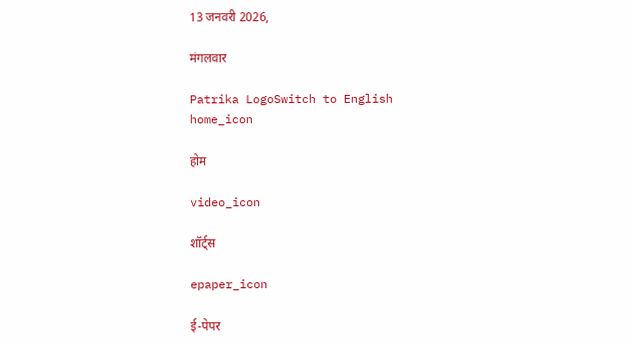13 जनवरी 2026,

मंगलवार

Patrika LogoSwitch to English
home_icon

होम

video_icon

शॉर्ट्स

epaper_icon

ई-पेपर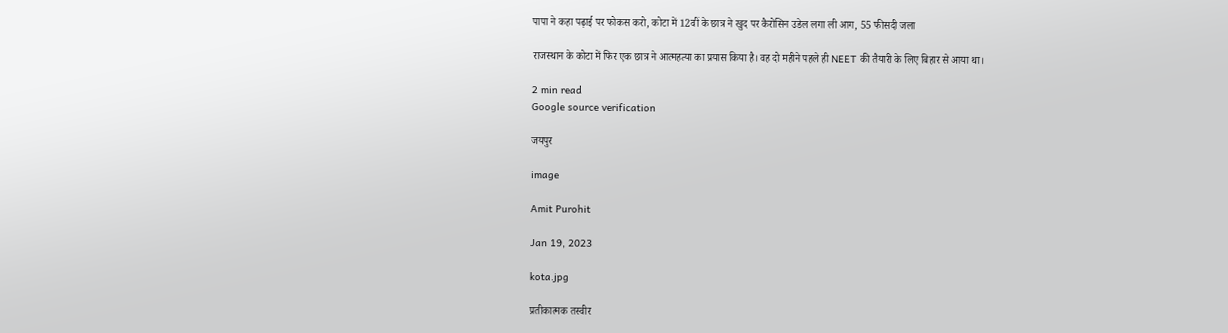पापा ने कहा पढ़ाई पर फोकस करो, कोटा में 12वीं के छात्र ने खुद पर कैरोसिन उडेल लगा ली आग, 55 फीसदी जला

राजस्थान के कोटा में फिर एक छात्र ने आत्महत्या का प्रयास किया है। वह दो महीने पहले ही NEET की तैयारी के लिए बिहार से आया था।

2 min read
Google source verification

जयपुर

image

Amit Purohit

Jan 19, 2023

kota.jpg

प्रतीकात्मक तस्वीर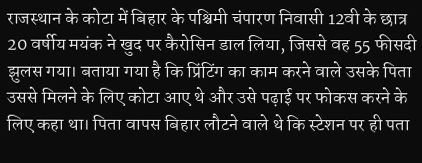राजस्थान के कोटा में बिहार के पश्चिमी चंपारण निवासी 12वी के छात्र 20 वर्षीय मयंक ने खुद पर कैरोसिन डाल लिया, जिससे वह 55 फीसदी झुलस गया। बताया गया है कि प्रिंटिंग का काम करने वाले उसके पिता उससे मिलने के लिए कोटा आए थे और उसे पढ़ाई पर फोकस करने के लिए कहा था। पिता वापस बिहार लौटने वाले थे कि स्टेशन पर ही पता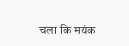चला कि मयंक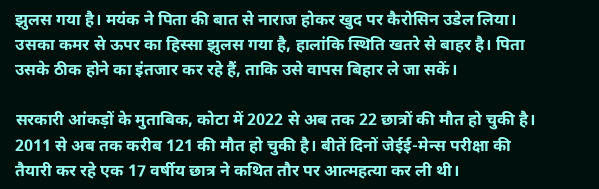झुलस गया है। मयंक ने पिता की बात से नाराज होकर खुद पर कैरोसिन उडेल लिया। उसका कमर से ऊपर का हिस्सा झुलस गया है, हालांकि स्थिति खतरे से बाहर है। पिता उसके ठीक होने का इंतजार कर रहे हैं, ताकि उसे वापस बिहार ले जा सकें।

सरकारी आंकड़ों के मुताबिक, कोटा में 2022 से अब तक 22 छात्रों की मौत हो चुकी है। 2011 से अब तक करीब 121 की मौत हो चुकी है। बीतें दिनों जेईई-मेन्स परीक्षा की तैयारी कर रहे एक 17 वर्षीय छात्र ने कथित तौर पर आत्महत्या कर ली थी।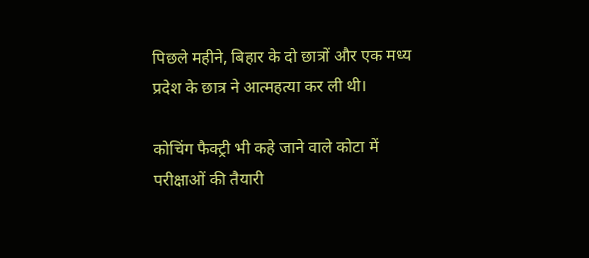पिछले महीने, बिहार के दो छात्रों और एक मध्य प्रदेश के छात्र ने आत्महत्या कर ली थी।

कोचिंग फैक्ट्री भी कहे जाने वाले कोटा में परीक्षाओं की तैयारी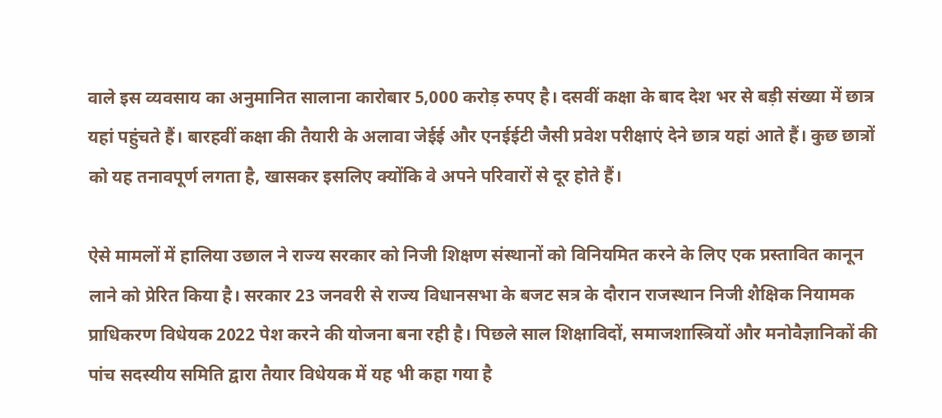वाले इस व्यवसाय का अनुमानित सालाना कारोबार 5,000 करोड़ रुपए है। दसवीं कक्षा के बाद देश भर से बड़ी संख्या में छात्र यहां पहुंचते हैं। बारहवीं कक्षा की तैयारी के अलावा जेईई और एनईईटी जैसी प्रवेश परीक्षाएं देने छात्र यहां आते हैं। कुछ छात्रों को यह तनावपूर्ण लगता है, खासकर इसलिए क्योंकि वे अपने परिवारों से दूर होते हैं।

ऐसे मामलों में हालिया उछाल ने राज्य सरकार को निजी शिक्षण संस्थानों को विनियमित करने के लिए एक प्रस्तावित कानून लाने को प्रेरित किया है। सरकार 23 जनवरी से राज्य विधानसभा के बजट सत्र के दौरान राजस्थान निजी शैक्षिक नियामक प्राधिकरण विधेयक 2022 पेश करने की योजना बना रही है। पिछले साल शिक्षाविदों, समाजशास्त्रियों और मनोवैज्ञानिकों की पांच सदस्यीय समिति द्वारा तैयार विधेयक में यह भी कहा गया है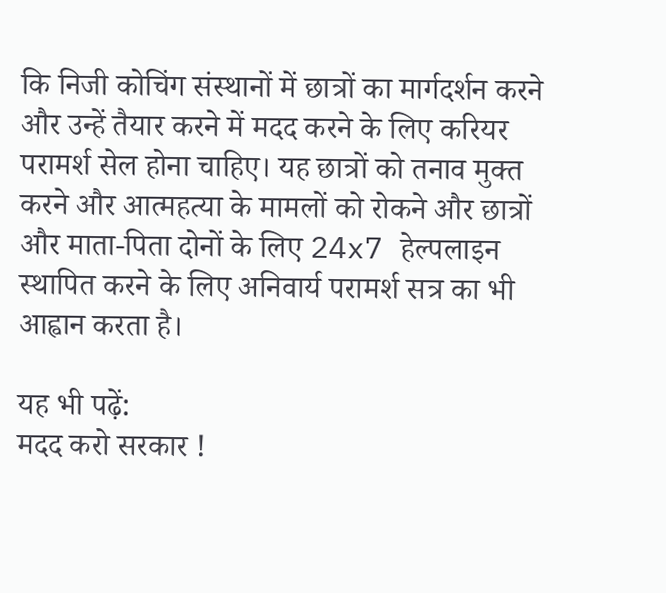कि निजी कोचिंग संस्थानों में छात्रों का मार्गदर्शन करने और उन्हें तैयार करने में मदद करने के लिए करियर परामर्श सेल होना चाहिए। यह छात्रों को तनाव मुक्त करने और आत्महत्या के मामलों को रोकने और छात्रों और माता-पिता दोनों के लिए 24x7 हेल्पलाइन स्थापित करने के लिए अनिवार्य परामर्श सत्र का भी आह्वान करता है।

यह भी पढ़ें:
मदद करो सरकार !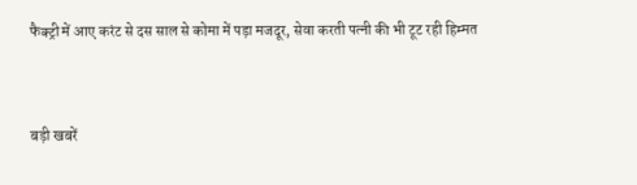फैक्ट्री में आए करंट से दस साल से कोमा में पड़ा मजदूर, सेवा करती पत्नी की भी टूट रही हिम्मत


बड़ी खबरें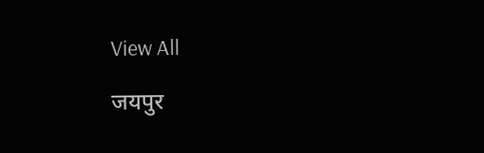View All

जयपुर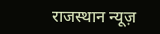राजस्थान न्यूज़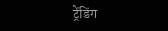ट्रेंडिंग